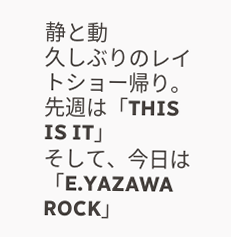静と動
久しぶりのレイトショー帰り。
先週は「THIS IS IT」
そして、今日は「E.YAZAWA ROCK」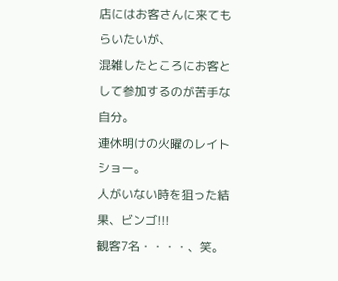店にはお客さんに来てもらいたいが、
混雑したところにお客として参加するのが苦手な自分。
連休明けの火曜のレイトショー。
人がいない時を狙った結果、ビンゴ!!!
観客7名・・・・、笑。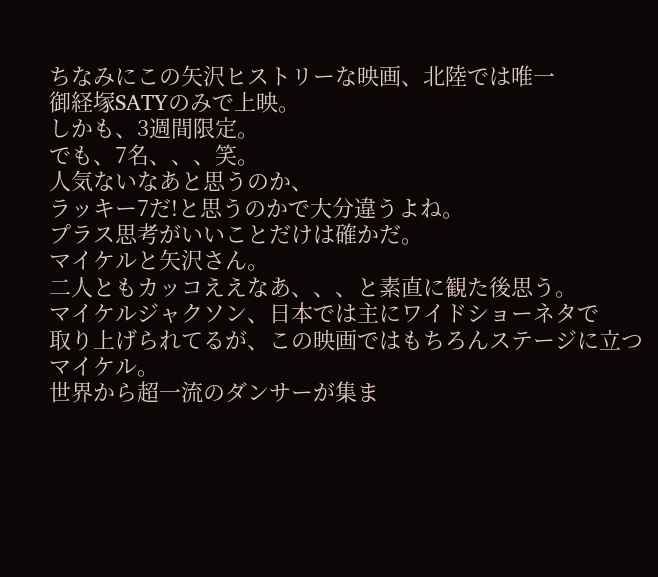ちなみにこの矢沢ヒストリーな映画、北陸では唯一
御経塚SATYのみで上映。
しかも、3週間限定。
でも、7名、、、笑。
人気ないなあと思うのか、
ラッキー7だ!と思うのかで大分違うよね。
プラス思考がいいことだけは確かだ。
マイケルと矢沢さん。
二人ともカッコええなあ、、、と素直に観た後思う。
マイケルジャクソン、日本では主にワイドショーネタで
取り上げられてるが、この映画ではもちろんステージに立つ
マイケル。
世界から超一流のダンサーが集ま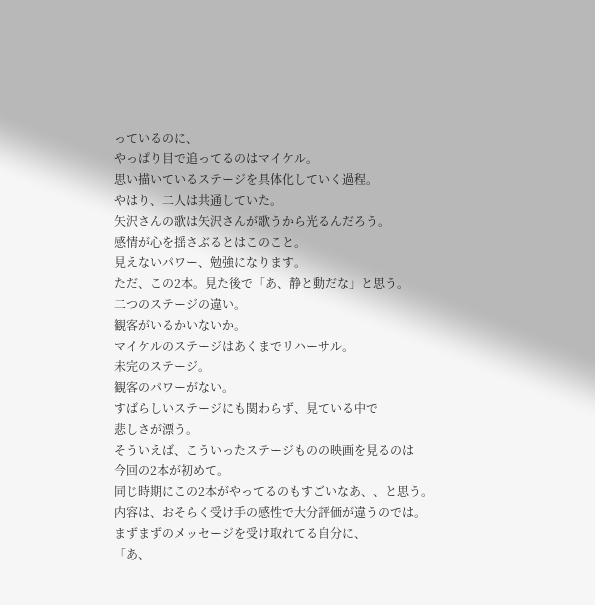っているのに、
やっぱり目で追ってるのはマイケル。
思い描いているステージを具体化していく過程。
やはり、二人は共通していた。
矢沢さんの歌は矢沢さんが歌うから光るんだろう。
感情が心を揺さぶるとはこのこと。
見えないパワー、勉強になります。
ただ、この2本。見た後で「あ、静と動だな」と思う。
二つのステージの違い。
観客がいるかいないか。
マイケルのステージはあくまでリハーサル。
未完のステージ。
観客のパワーがない。
すばらしいステージにも関わらず、見ている中で
悲しさが漂う。
そういえば、こういったステージものの映画を見るのは
今回の2本が初めて。
同じ時期にこの2本がやってるのもすごいなあ、、と思う。
内容は、おそらく受け手の感性で大分評価が違うのでは。
まずまずのメッセージを受け取れてる自分に、
「あ、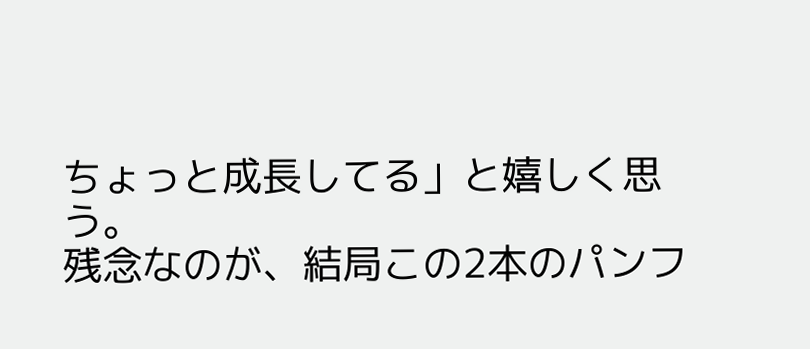ちょっと成長してる」と嬉しく思う。
残念なのが、結局この2本のパンフ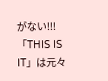がない!!!
「THIS IS IT」は元々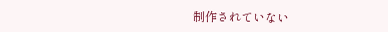制作されていない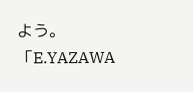よう。
「E.YAZAWA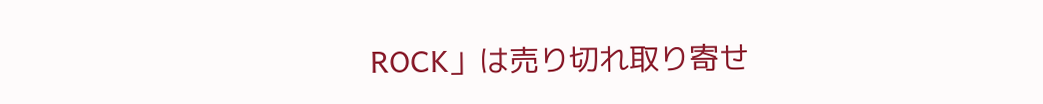ROCK」は売り切れ取り寄せ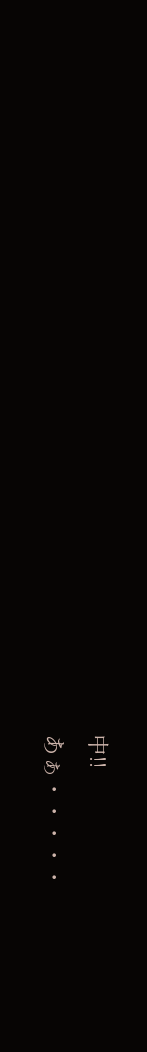中!!
あぁ・・・・・